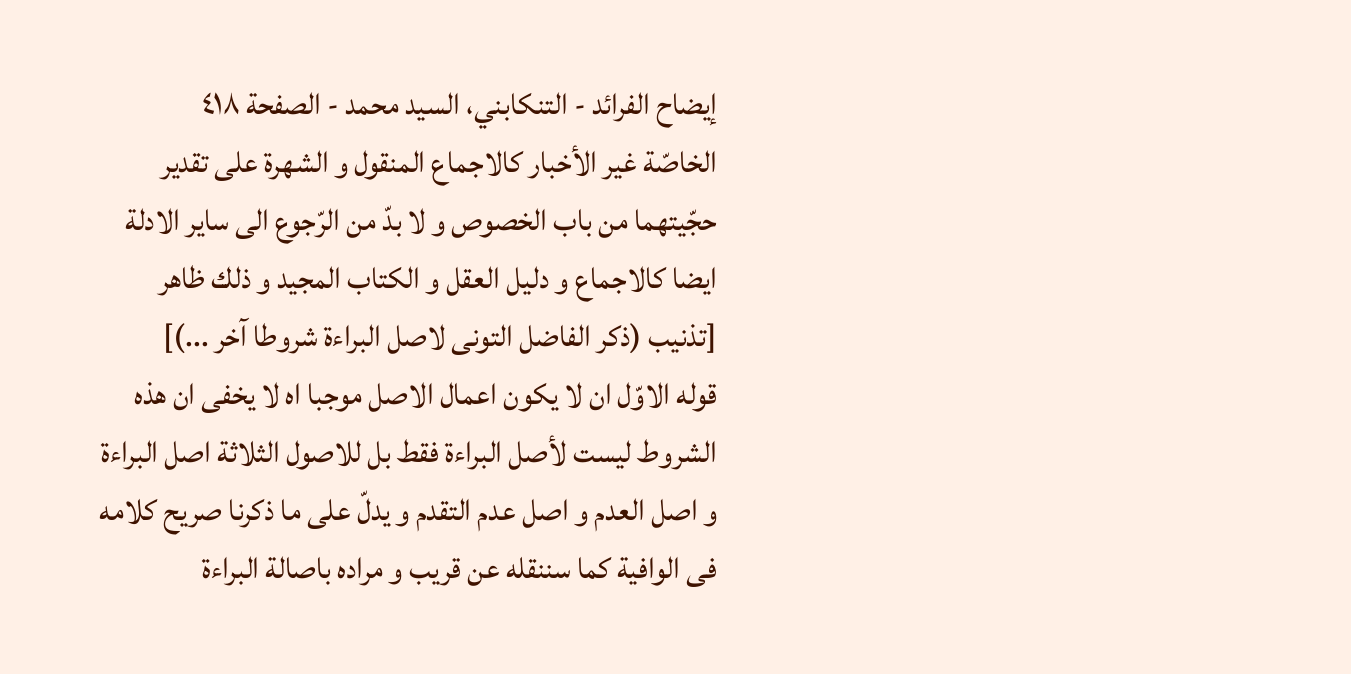إيضاح الفرائد - التنكابني، السيد محمد - الصفحة ٤١٨
الخاصّة غير الأخبار كالاجماع المنقول و الشهرة على تقدير حجّيتهما من باب الخصوص و لا بدّ من الرّجوع الى ساير الادلة ايضا كالاجماع و دليل العقل و الكتاب المجيد و ذلك ظاهر
[تذنيب (ذكر الفاضل التونى لاصل البراءة شروطا آخر ...)]
قوله الاوّل ان لا يكون اعمال الاصل موجبا اه لا يخفى ان هذه الشروط ليست لأصل البراءة فقط بل للاصول الثلاثة اصل البراءة و اصل العدم و اصل عدم التقدم و يدلّ على ما ذكرنا صريح كلامه فى الوافية كما سننقله عن قريب و مراده باصالة البراءة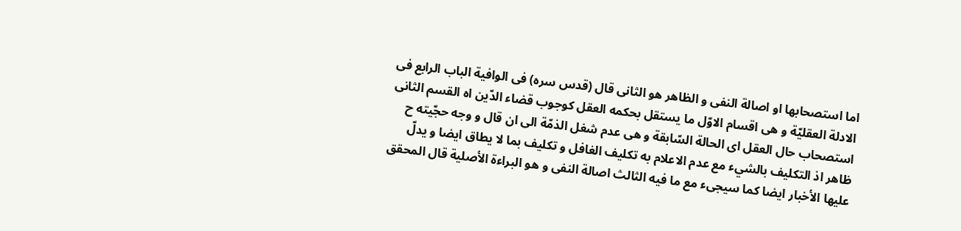اما استصحابها او اصالة النفى و الظاهر هو الثانى قال (قدس سره) فى الوافية الباب الرابع فى الادلة العقليّة و هى اقسام الاوّل ما يستقل بحكمه العقل كوجوب قضاء الدّين اه القسم الثانى استصحاب حال العقل اى الحالة السّابقة و هى عدم شغل الذمّة الى ان قال و وجه حجّيته ح ظاهر اذ التكليف بالشيء مع عدم الاعلام به تكليف الغافل و تكليف بما لا يطاق ايضا و يدلّ عليها الأخبار ايضا كما سيجىء مع ما فيه الثالث اصالة النفى و هو البراءة الأصلية قال المحقق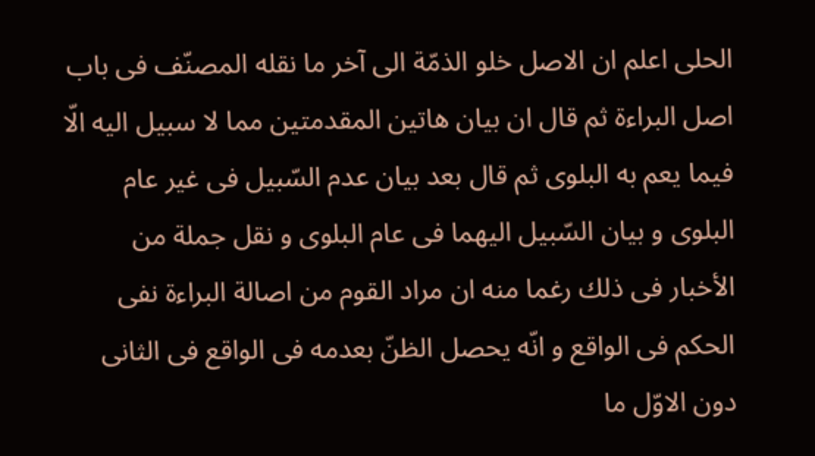الحلى اعلم ان الاصل خلو الذمّة الى آخر ما نقله المصنّف فى باب اصل البراءة ثم قال ان بيان هاتين المقدمتين مما لا سبيل اليه الّا فيما يعم به البلوى ثم قال بعد بيان عدم السّبيل فى غير عام البلوى و بيان السّبيل اليهما فى عام البلوى و نقل جملة من الأخبار فى ذلك رغما منه ان مراد القوم من اصالة البراءة نفى الحكم فى الواقع و انّه يحصل الظنّ بعدمه فى الواقع فى الثانى دون الاوّل ما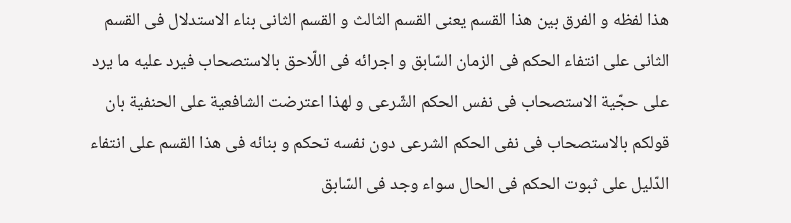هذا لفظه و الفرق بين هذا القسم يعنى القسم الثالث و القسم الثانى بناء الاستدلال فى القسم الثانى على انتفاء الحكم فى الزمان السّابق و اجرائه فى اللّاحق بالاستصحاب فيرد عليه ما يرد على حجّية الاستصحاب فى نفس الحكم الشّرعى و لهذا اعترضت الشافعية على الحنفية بان قولكم بالاستصحاب فى نفى الحكم الشرعى دون نفسه تحكم و بنائه فى هذا القسم على انتفاء الدّليل على ثبوت الحكم فى الحال سواء وجد فى السّابق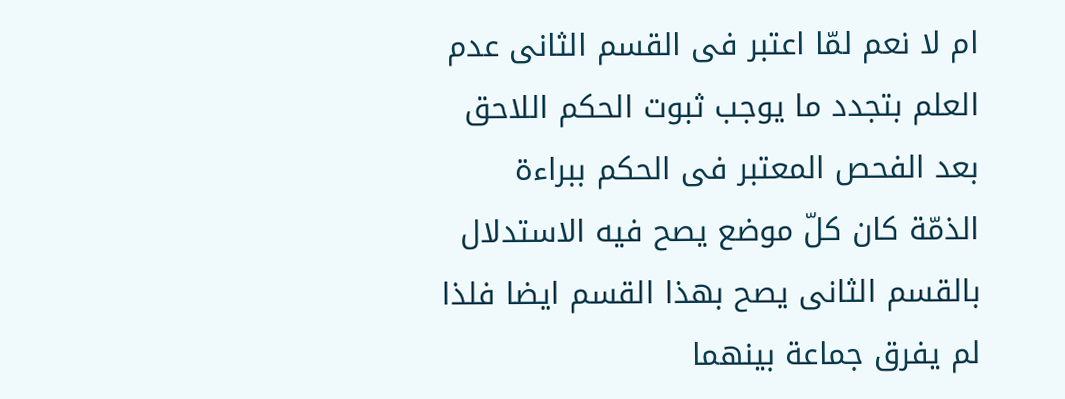ام لا نعم لمّا اعتبر فى القسم الثانى عدم العلم بتجدد ما يوجب ثبوت الحكم اللاحق بعد الفحص المعتبر فى الحكم ببراءة الذمّة كان كلّ موضع يصح فيه الاستدلال بالقسم الثانى يصح بهذا القسم ايضا فلذا لم يفرق جماعة بينهما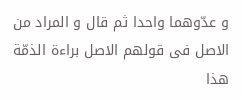و عدّوهما واحدا ثم قال و المراد من الاصل فى قولهم الاصل براءة الذمّة هذا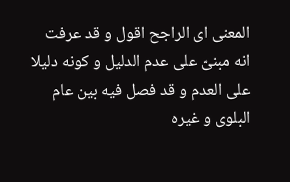المعنى اى الراجح اقول و قد عرفت انه مبنىّ على عدم الدليل و كونه دليلا على العدم و قد فصل فيه بين عام البلوى و غيره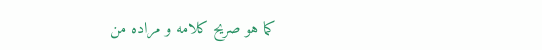كما هو صريح كلامه و مراده من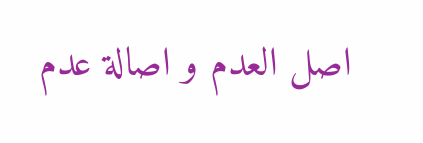اصل العدم و اصالة عدم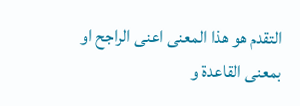التقدم هو هذا المعنى اعنى الراجح او بمعنى القاعدة و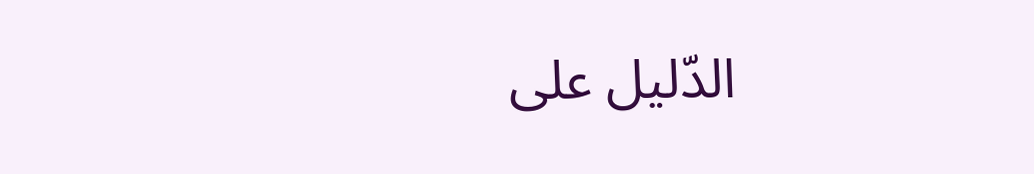الدّليل على